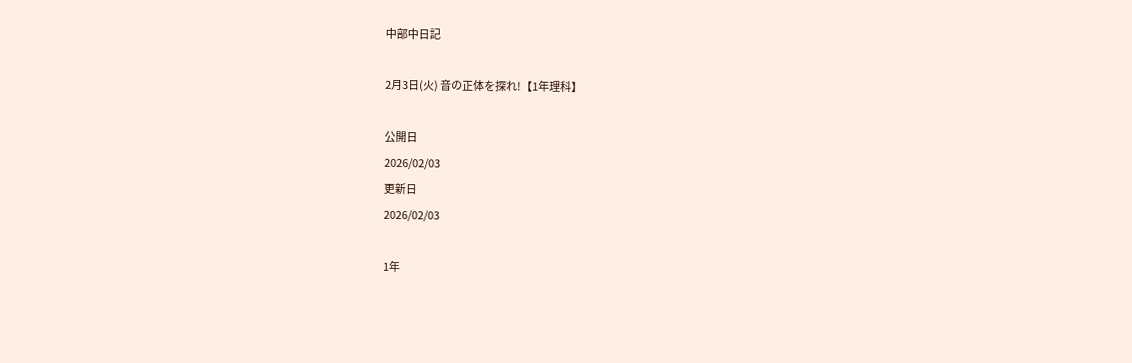中部中日記

2月3日(火) 音の正体を探れ!【1年理科】

公開日
2026/02/03
更新日
2026/02/03

1年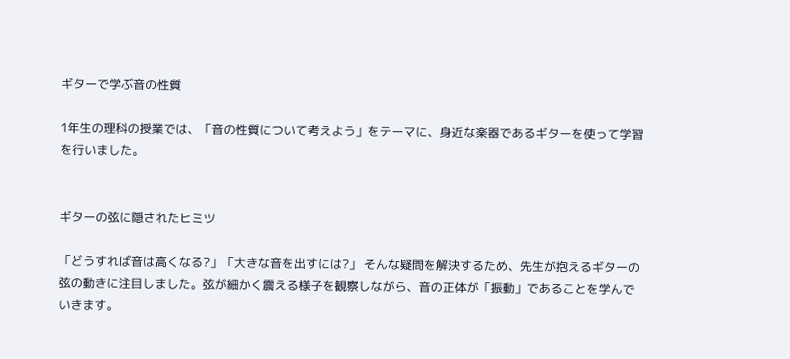ギターで学ぶ音の性質

1年生の理科の授業では、「音の性質について考えよう」をテーマに、身近な楽器であるギターを使って学習を行いました。


ギターの弦に隠されたヒミツ

「どうすれば音は高くなる?」「大きな音を出すには?」 そんな疑問を解決するため、先生が抱えるギターの弦の動きに注目しました。弦が細かく震える様子を観察しながら、音の正体が「振動」であることを学んでいきます。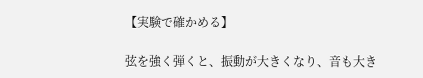【実験で確かめる】

弦を強く弾くと、振動が大きくなり、音も大き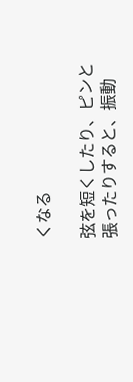くなる

弦を短くしたり、ピンと張ったりすると、振動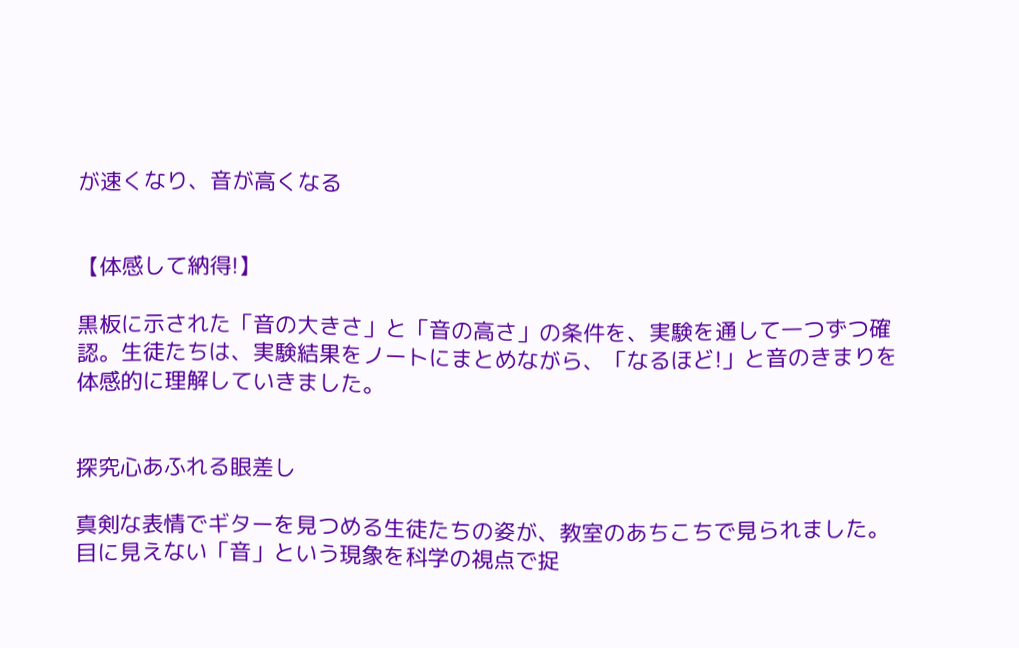が速くなり、音が高くなる


【体感して納得!】

黒板に示された「音の大きさ」と「音の高さ」の条件を、実験を通して一つずつ確認。生徒たちは、実験結果をノートにまとめながら、「なるほど!」と音のきまりを体感的に理解していきました。


探究心あふれる眼差し

真剣な表情でギターを見つめる生徒たちの姿が、教室のあちこちで見られました。目に見えない「音」という現象を科学の視点で捉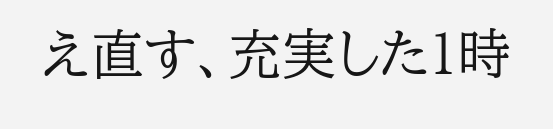え直す、充実した1時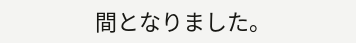間となりました。